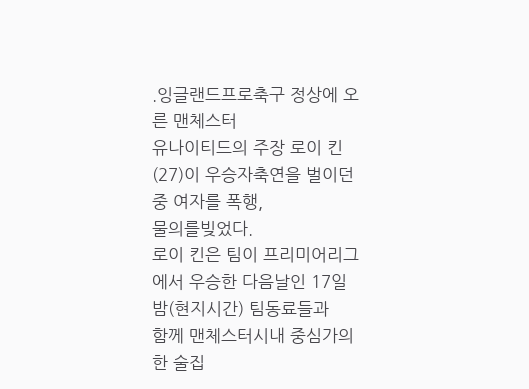.잉글랜드프로축구 정상에 오른 맨체스터
유나이티드의 주장 로이 킨(27)이 우승자축연을 벌이던 중 여자를 폭행,
물의를빚었다.
로이 킨은 팀이 프리미어리그에서 우승한 다음날인 17일 밤(현지시간) 팀동료들과
함께 맨체스터시내 중심가의 한 술집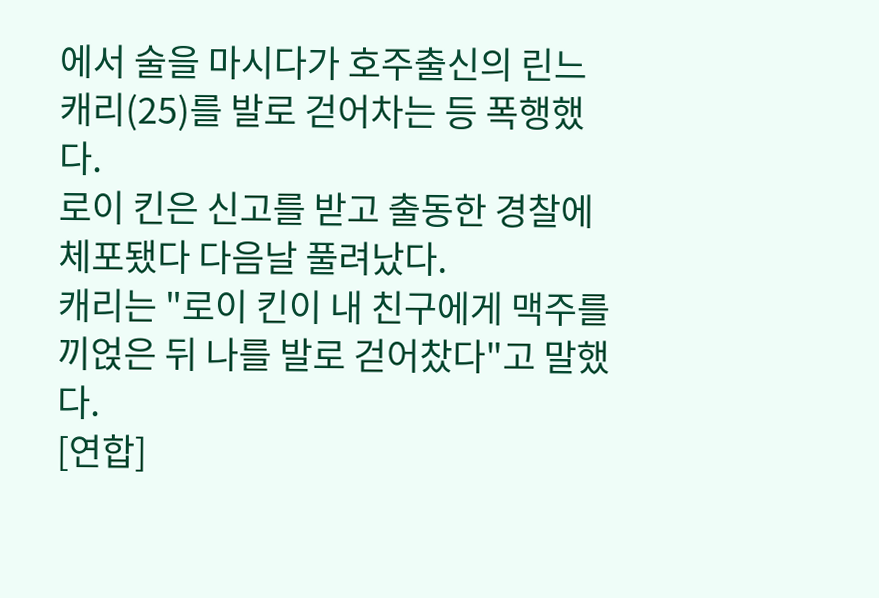에서 술을 마시다가 호주출신의 린느
캐리(25)를 발로 걷어차는 등 폭행했다.
로이 킨은 신고를 받고 출동한 경찰에 체포됐다 다음날 풀려났다.
캐리는 "로이 킨이 내 친구에게 맥주를 끼얹은 뒤 나를 발로 걷어찼다"고 말했다.
[연합]